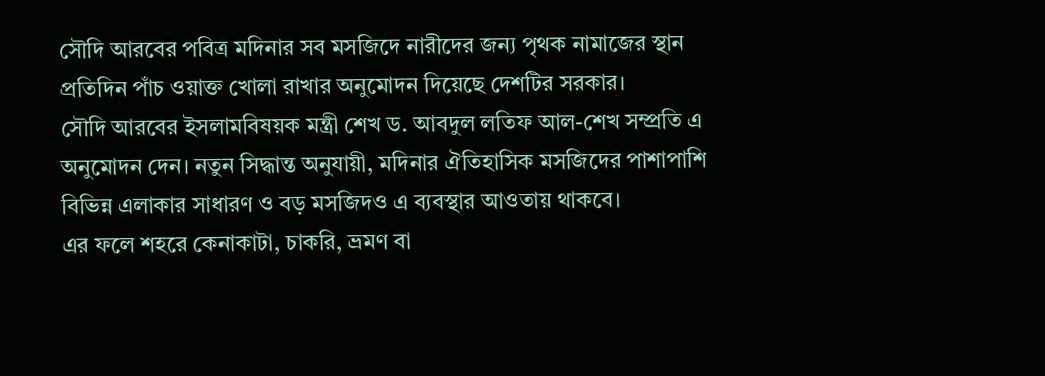সৌদি আরবের পবিত্র মদিনার সব মসজিদে নারীদের জন্য পৃথক নামাজের স্থান প্রতিদিন পাঁচ ওয়াক্ত খোলা রাখার অনুমোদন দিয়েছে দেশটির সরকার।
সৌদি আরবের ইসলামবিষয়ক মন্ত্রী শেখ ড. আবদুল লতিফ আল-শেখ সম্প্রতি এ অনুমোদন দেন। নতুন সিদ্ধান্ত অনুযায়ী, মদিনার ঐতিহাসিক মসজিদের পাশাপাশি বিভিন্ন এলাকার সাধারণ ও বড় মসজিদও এ ব্যবস্থার আওতায় থাকবে।
এর ফলে শহরে কেনাকাটা, চাকরি, ভ্রমণ বা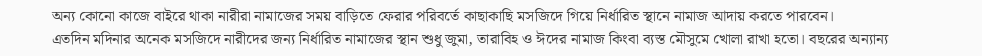অন্য কোনো কাজে বাইরে থাকা নারীরা নামাজের সময় বাড়িতে ফেরার পরিবর্তে কাছাকাছি মসজিদে গিয়ে নির্ধারিত স্থানে নামাজ আদায় করতে পারবেন।
এতদিন মদিনার অনেক মসজিদে নারীদের জন্য নির্ধারিত নামাজের স্থান শুধু জুমা, তারাবিহ ও ঈদের নামাজ কিংবা ব্যস্ত মৌসুমে খোলা রাখা হতো। বছরের অন্যান্য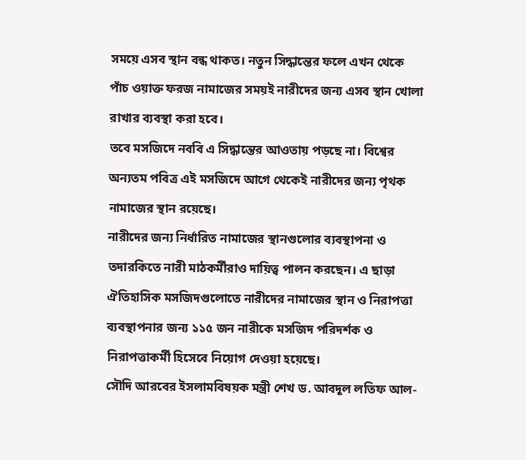সময়ে এসব স্থান বন্ধ থাকত। নতুন সিদ্ধান্তের ফলে এখন থেকে পাঁচ ওয়াক্ত ফরজ নামাজের সময়ই নারীদের জন্য এসব স্থান খোলা রাখার ব্যবস্থা করা হবে।
তবে মসজিদে নববি এ সিদ্ধান্তের আওতায় পড়ছে না। বিশ্বের অন্যতম পবিত্র এই মসজিদে আগে থেকেই নারীদের জন্য পৃথক নামাজের স্থান রয়েছে।
নারীদের জন্য নির্ধারিত নামাজের স্থানগুলোর ব্যবস্থাপনা ও তদারকিতে নারী মাঠকর্মীরাও দায়িত্ব পালন করছেন। এ ছাড়া ঐতিহাসিক মসজিদগুলোতে নারীদের নামাজের স্থান ও নিরাপত্তা ব্যবস্থাপনার জন্য ১১৫ জন নারীকে মসজিদ পরিদর্শক ও নিরাপত্তাকর্মী হিসেবে নিয়োগ দেওয়া হয়েছে।
সৌদি আরবের ইসলামবিষয়ক মন্ত্রী শেখ ড. আবদুল লতিফ আল-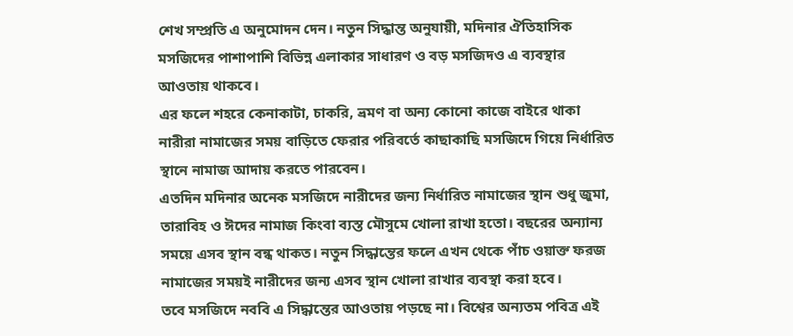শেখ সম্প্রতি এ অনুমোদন দেন। নতুন সিদ্ধান্ত অনুযায়ী, মদিনার ঐতিহাসিক মসজিদের পাশাপাশি বিভিন্ন এলাকার সাধারণ ও বড় মসজিদও এ ব্যবস্থার আওতায় থাকবে।
এর ফলে শহরে কেনাকাটা, চাকরি, ভ্রমণ বা অন্য কোনো কাজে বাইরে থাকা নারীরা নামাজের সময় বাড়িতে ফেরার পরিবর্তে কাছাকাছি মসজিদে গিয়ে নির্ধারিত স্থানে নামাজ আদায় করতে পারবেন।
এতদিন মদিনার অনেক মসজিদে নারীদের জন্য নির্ধারিত নামাজের স্থান শুধু জুমা, তারাবিহ ও ঈদের নামাজ কিংবা ব্যস্ত মৌসুমে খোলা রাখা হতো। বছরের অন্যান্য সময়ে এসব স্থান বন্ধ থাকত। নতুন সিদ্ধান্তের ফলে এখন থেকে পাঁচ ওয়াক্ত ফরজ নামাজের সময়ই নারীদের জন্য এসব স্থান খোলা রাখার ব্যবস্থা করা হবে।
তবে মসজিদে নববি এ সিদ্ধান্তের আওতায় পড়ছে না। বিশ্বের অন্যতম পবিত্র এই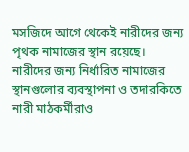মসজিদে আগে থেকেই নারীদের জন্য পৃথক নামাজের স্থান রয়েছে।
নারীদের জন্য নির্ধারিত নামাজের স্থানগুলোর ব্যবস্থাপনা ও তদারকিতে নারী মাঠকর্মীরাও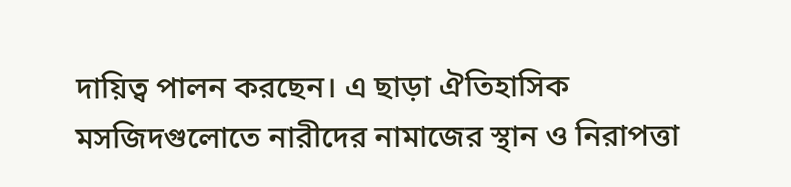দায়িত্ব পালন করছেন। এ ছাড়া ঐতিহাসিক মসজিদগুলোতে নারীদের নামাজের স্থান ও নিরাপত্তা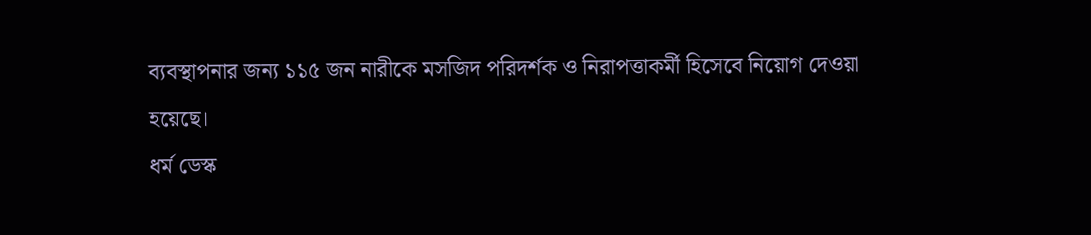ব্যবস্থাপনার জন্য ১১৫ জন নারীকে মসজিদ পরিদর্শক ও নিরাপত্তাকর্মী হিসেবে নিয়োগ দেওয়া হয়েছে।
ধর্ম ডেস্ক